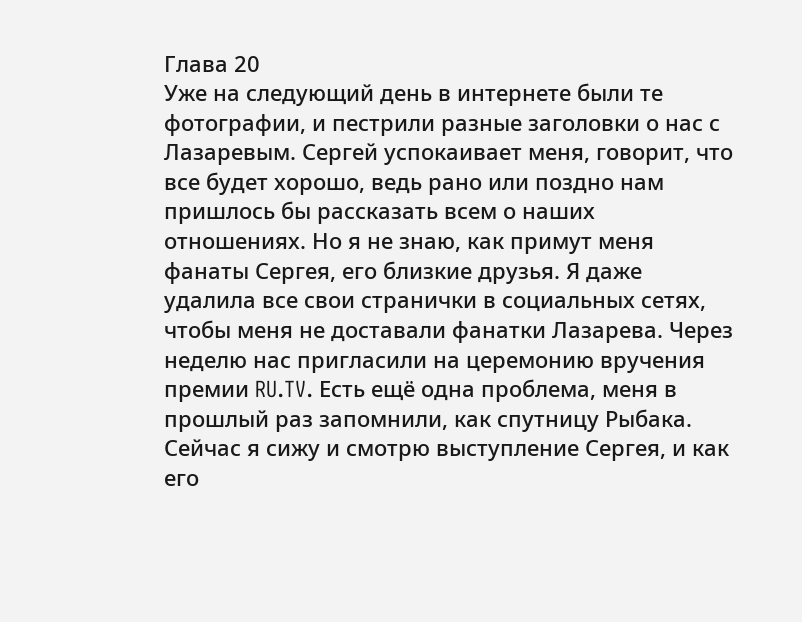Глава 20
Уже на следующий день в интернете были те фотографии, и пестрили разные заголовки о нас с Лазаревым. Сергей успокаивает меня, говорит, что все будет хорошо, ведь рано или поздно нам пришлось бы рассказать всем о наших отношениях. Но я не знаю, как примут меня фанаты Сергея, его близкие друзья. Я даже удалила все свои странички в социальных сетях, чтобы меня не доставали фанатки Лазарева. Через неделю нас пригласили на церемонию вручения премии RU.TV. Есть ещё одна проблема, меня в прошлый раз запомнили, как спутницу Рыбака. Сейчас я сижу и смотрю выступление Сергея, и как его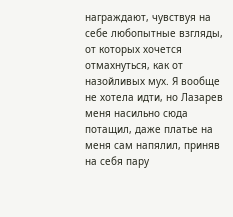награждают, чувствуя на себе любопытные взгляды, от которых хочется отмахнуться, как от назойливых мух. Я вообще не хотела идти, но Лазарев меня насильно сюда потащил, даже платье на меня сам напялил, приняв на себя пару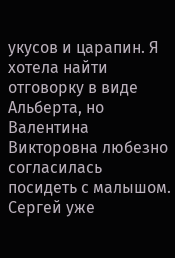укусов и царапин. Я хотела найти отговорку в виде Альберта, но Валентина Викторовна любезно согласилась посидеть с малышом.
Сергей уже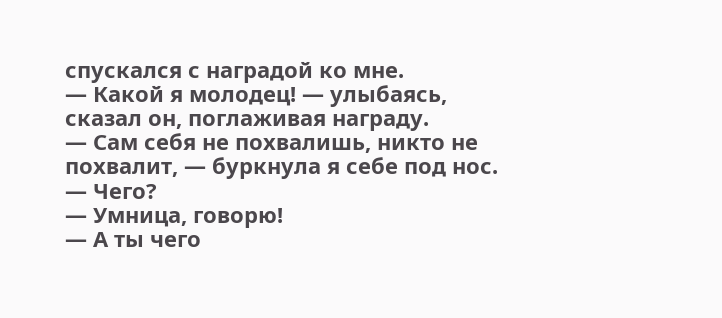спускался с наградой ко мне.
— Какой я молодец! — улыбаясь, сказал он, поглаживая награду.
— Сам себя не похвалишь, никто не похвалит, — буркнула я себе под нос.
— Чего?
— Умница, говорю!
— А ты чего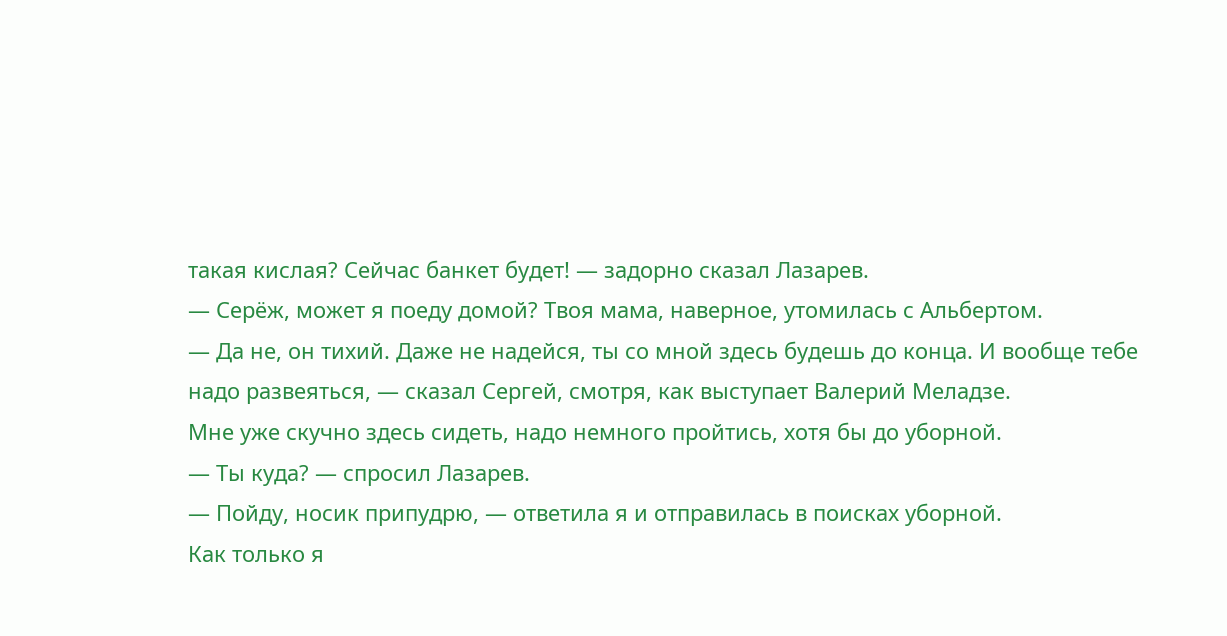такая кислая? Сейчас банкет будет! — задорно сказал Лазарев.
— Серёж, может я поеду домой? Твоя мама, наверное, утомилась с Альбертом.
— Да не, он тихий. Даже не надейся, ты со мной здесь будешь до конца. И вообще тебе надо развеяться, — сказал Сергей, смотря, как выступает Валерий Меладзе.
Мне уже скучно здесь сидеть, надо немного пройтись, хотя бы до уборной.
— Ты куда? — спросил Лазарев.
— Пойду, носик припудрю, — ответила я и отправилась в поисках уборной.
Как только я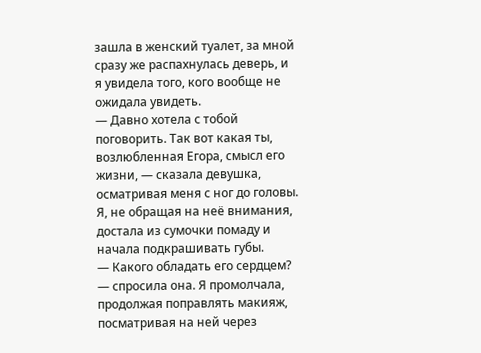зашла в женский туалет, за мной сразу же распахнулась деверь, и я увидела того, кого вообще не ожидала увидеть.
— Давно хотела с тобой поговорить. Так вот какая ты, возлюбленная Егора, смысл его жизни, — сказала девушка, осматривая меня с ног до головы. Я, не обращая на неё внимания, достала из сумочки помаду и начала подкрашивать губы.
— Какого обладать его сердцем? — спросила она. Я промолчала, продолжая поправлять макияж, посматривая на ней через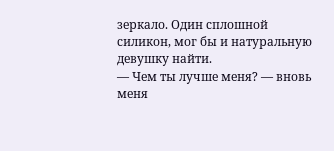зеркало. Один сплошной силикон, мог бы и натуральную девушку найти.
— Чем ты лучше меня? — вновь меня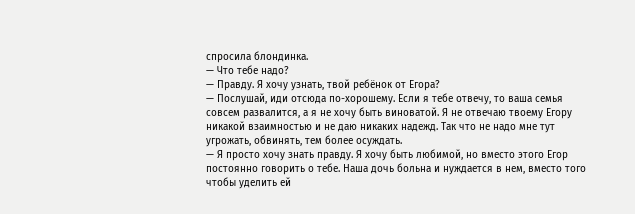спросила блондинка.
— Что тебе надо?
— Правду. Я хочу узнать, твой ребёнок от Егора?
— Послушай, иди отсюда по-хорошему. Если я тебе отвечу, то ваша семья совсем развалится, а я не хочу быть виноватой. Я не отвечаю твоему Егору никакой взаимностью и не даю никаких надежд. Так что не надо мне тут угрожать, обвинять, тем более осуждать.
— Я просто хочу знать правду. Я хочу быть любимой, но вместо этого Егор постоянно говорить о тебе. Наша дочь больна и нуждается в нем, вместо того чтобы уделить ей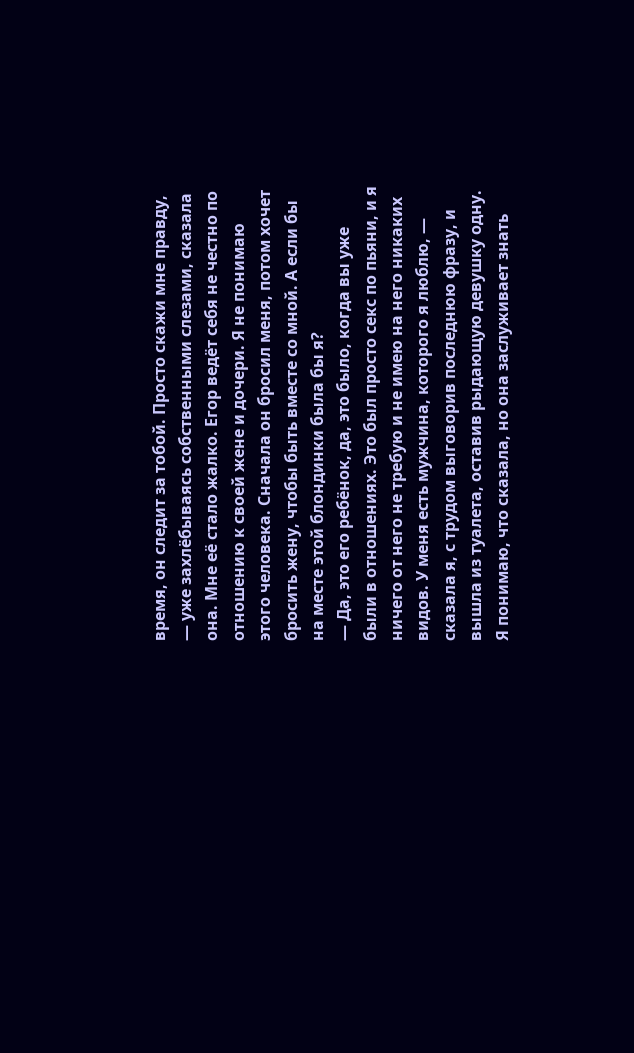время, он следит за тобой. Просто скажи мне правду, — уже захлёбываясь собственными слезами, сказала она. Мне её стало жалко. Егор ведёт себя не честно по отношению к своей жене и дочери. Я не понимаю этого человека. Сначала он бросил меня, потом хочет бросить жену, чтобы быть вместе со мной. А если бы на месте этой блондинки была бы я?
— Да, это его ребёнок, да, это было, когда вы уже были в отношениях. Это был просто секс по пьяни, и я ничего от него не требую и не имею на него никаких видов. У меня есть мужчина, которого я люблю, — сказала я, с трудом выговорив последнюю фразу, и вышла из туалета, оставив рыдающую девушку одну.
Я понимаю, что сказала, но она заслуживает знать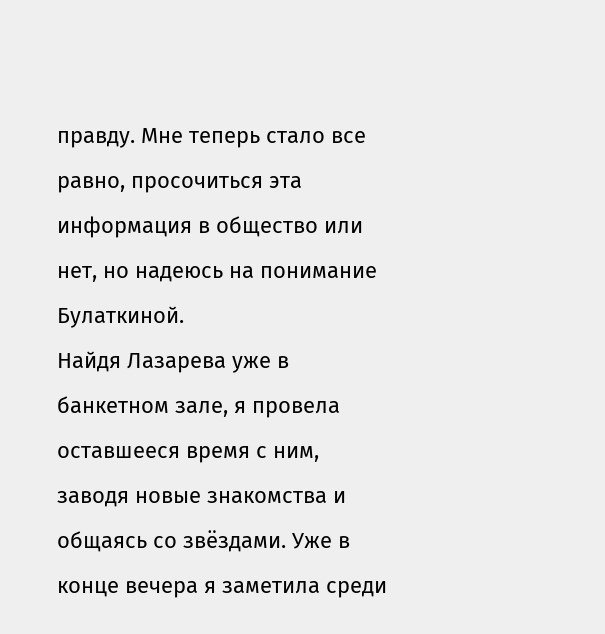правду. Мне теперь стало все равно, просочиться эта информация в общество или нет, но надеюсь на понимание Булаткиной.
Найдя Лазарева уже в банкетном зале, я провела оставшееся время с ним, заводя новые знакомства и общаясь со звёздами. Уже в конце вечера я заметила среди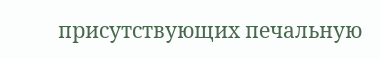присутствующих печальную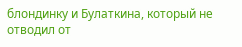блондинку и Булаткина, который не отводил от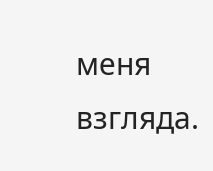меня взгляда.